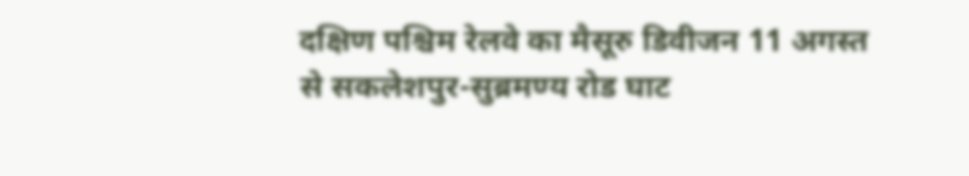दक्षिण पश्चिम रेलवे का मैसूरु डिवीजन 11 अगस्त से सकलेशपुर-सुब्रमण्य रोड घाट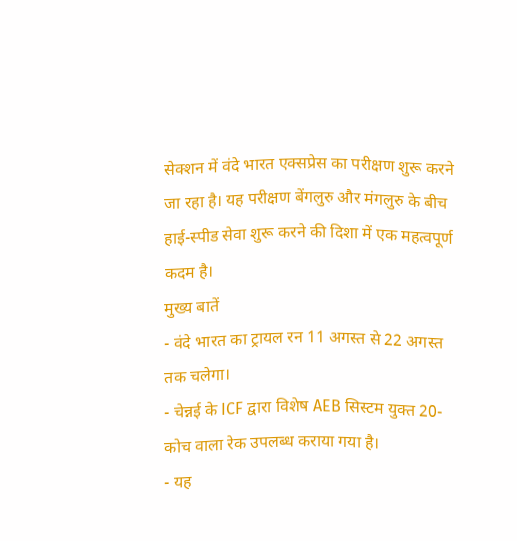सेक्शन में वंदे भारत एक्सप्रेस का परीक्षण शुरू करने जा रहा है। यह परीक्षण बेंगलुरु और मंगलुरु के बीच हाई-स्पीड सेवा शुरू करने की दिशा में एक महत्वपूर्ण कदम है।
मुख्य बातें
- वंदे भारत का ट्रायल रन 11 अगस्त से 22 अगस्त तक चलेगा।
- चेन्नई के ICF द्वारा विशेष AEB सिस्टम युक्त 20-कोच वाला रेक उपलब्ध कराया गया है।
- यह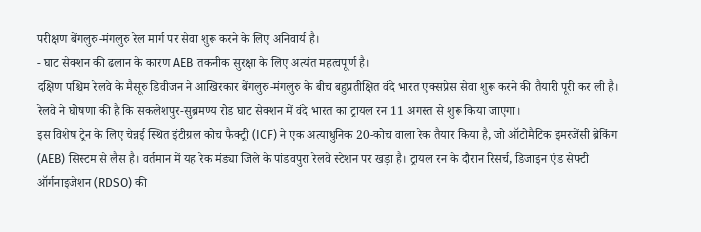परीक्षण बेंगलुरु-मंगलुरु रेल मार्ग पर सेवा शुरू करने के लिए अनिवार्य है।
- घाट सेक्शन की ढलान के कारण AEB तकनीक सुरक्षा के लिए अत्यंत महत्वपूर्ण है।
दक्षिण पश्चिम रेलवे के मैसूरु डिवीजन ने आखिरकार बेंगलुरु-मंगलुरु के बीच बहुप्रतीक्षित वंदे भारत एक्सप्रेस सेवा शुरू करने की तैयारी पूरी कर ली है। रेलवे ने घोषणा की है कि सकलेशपुर-सुब्रमण्य रोड घाट सेक्शन में वंदे भारत का ट्रायल रन 11 अगस्त से शुरू किया जाएगा।
इस विशेष ट्रेन के लिए चेन्नई स्थित इंटीग्रल कोच फैक्ट्री (ICF) ने एक अत्याधुनिक 20-कोच वाला रेक तैयार किया है, जो ऑटोमैटिक इमरजेंसी ब्रेकिंग (AEB) सिस्टम से लैस है। वर्तमान में यह रेक मंड्या जिले के पांडवपुरा रेलवे स्टेशन पर खड़ा है। ट्रायल रन के दौरान रिसर्च, डिजाइन एंड सेफ्टी ऑर्गनाइजेशन (RDSO) की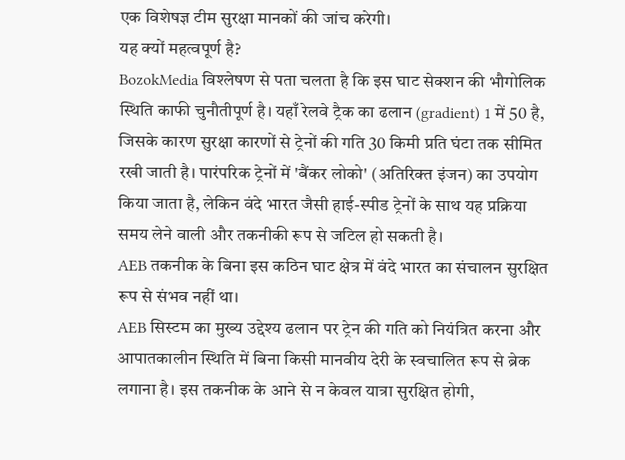एक विशेषज्ञ टीम सुरक्षा मानकों की जांच करेगी।
यह क्यों महत्वपूर्ण है?
BozokMedia विश्लेषण से पता चलता है कि इस घाट सेक्शन की भौगोलिक स्थिति काफी चुनौतीपूर्ण है। यहाँ रेलवे ट्रैक का ढलान (gradient) 1 में 50 है, जिसके कारण सुरक्षा कारणों से ट्रेनों की गति 30 किमी प्रति घंटा तक सीमित रखी जाती है। पारंपरिक ट्रेनों में 'बैंकर लोको' (अतिरिक्त इंजन) का उपयोग किया जाता है, लेकिन वंदे भारत जैसी हाई-स्पीड ट्रेनों के साथ यह प्रक्रिया समय लेने वाली और तकनीकी रूप से जटिल हो सकती है।
AEB तकनीक के बिना इस कठिन घाट क्षेत्र में वंदे भारत का संचालन सुरक्षित रूप से संभव नहीं था।
AEB सिस्टम का मुख्य उद्देश्य ढलान पर ट्रेन की गति को नियंत्रित करना और आपातकालीन स्थिति में बिना किसी मानवीय देरी के स्वचालित रूप से ब्रेक लगाना है। इस तकनीक के आने से न केवल यात्रा सुरक्षित होगी,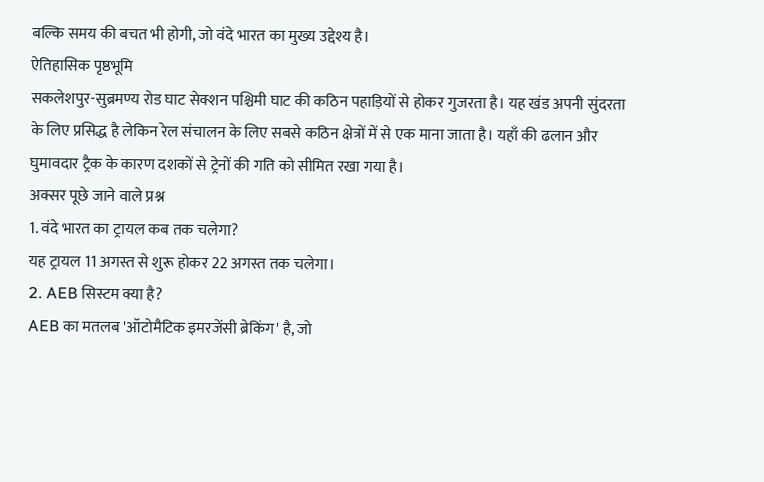बल्कि समय की बचत भी होगी, जो वंदे भारत का मुख्य उद्देश्य है।
ऐतिहासिक पृष्ठभूमि
सकलेशपुर-सुब्रमण्य रोड घाट सेक्शन पश्चिमी घाट की कठिन पहाड़ियों से होकर गुजरता है। यह खंड अपनी सुंदरता के लिए प्रसिद्ध है लेकिन रेल संचालन के लिए सबसे कठिन क्षेत्रों में से एक माना जाता है। यहाँ की ढलान और घुमावदार ट्रैक के कारण दशकों से ट्रेनों की गति को सीमित रखा गया है।
अक्सर पूछे जाने वाले प्रश्न
1. वंदे भारत का ट्रायल कब तक चलेगा?
यह ट्रायल 11 अगस्त से शुरू होकर 22 अगस्त तक चलेगा।
2. AEB सिस्टम क्या है?
AEB का मतलब 'ऑटोमैटिक इमरजेंसी ब्रेकिंग' है, जो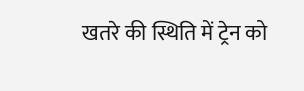खतरे की स्थिति में ट्रेन को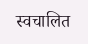स्वचालित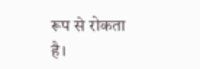रूप से रोकता है।